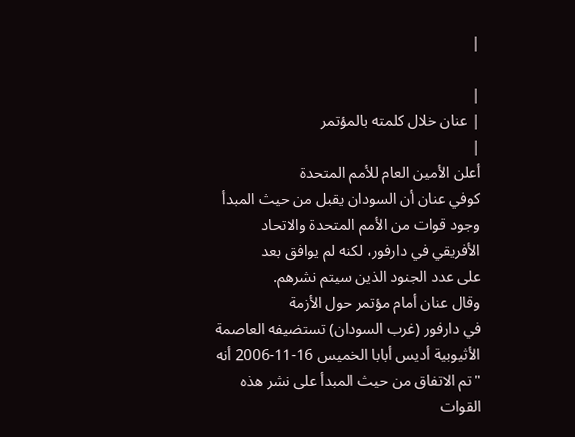|

|
| عنان خلال كلمته بالمؤتمر
|
أعلن الأمين العام للأمم المتحدة
كوفي عنان أن السودان يقبل من حيث المبدأ
وجود قوات من الأمم المتحدة والاتحاد
الأفريقي في دارفور، لكنه لم يوافق بعد
على عدد الجنود الذين سيتم نشرهم.
وقال عنان أمام مؤتمر حول الأزمة
في دارفور (غرب السودان) تستضيفه العاصمة
الأثيوبية أديس أبابا الخميس 16-11-2006 أنه
"تم الاتفاق من حيث المبدأ على نشر هذه
القوات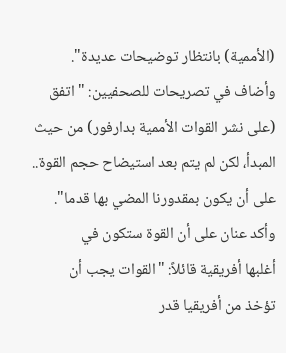(الأممية) بانتظار توضيحات عديدة".
وأضاف في تصريحات للصحفيين: "اتفق
(على نشر القوات الأممية بدارفور) من حيث
المبدأ، لكن لم يتم بعد استيضاح حجم القوة..
على أن يكون بمقدورنا المضي بها قدما".
وأكد عنان على أن القوة ستكون في
أغلبها أفريقية قائلاً: "القوات يجب أن
تؤخذ من أفريقيا قدر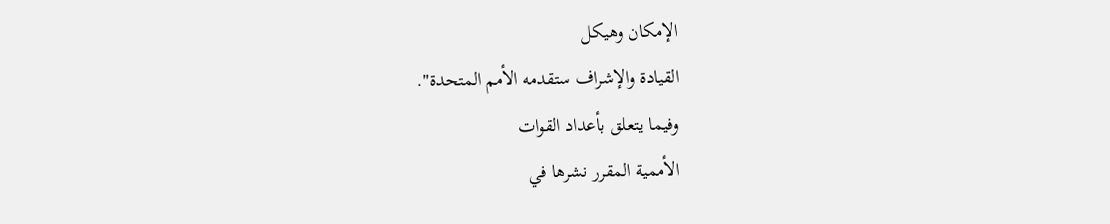الإمكان وهيكل
القيادة والإشراف ستقدمه الأمم المتحدة".
وفيما يتعلق بأعداد القوات
الأممية المقرر نشرها في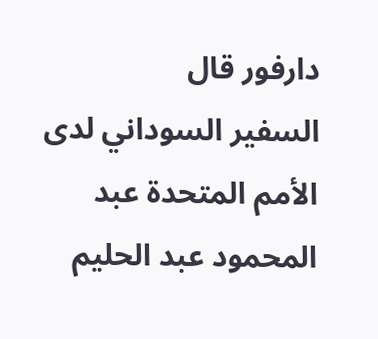دارفور قال
السفير السوداني لدى الأمم المتحدة عبد
المحمود عبد الحليم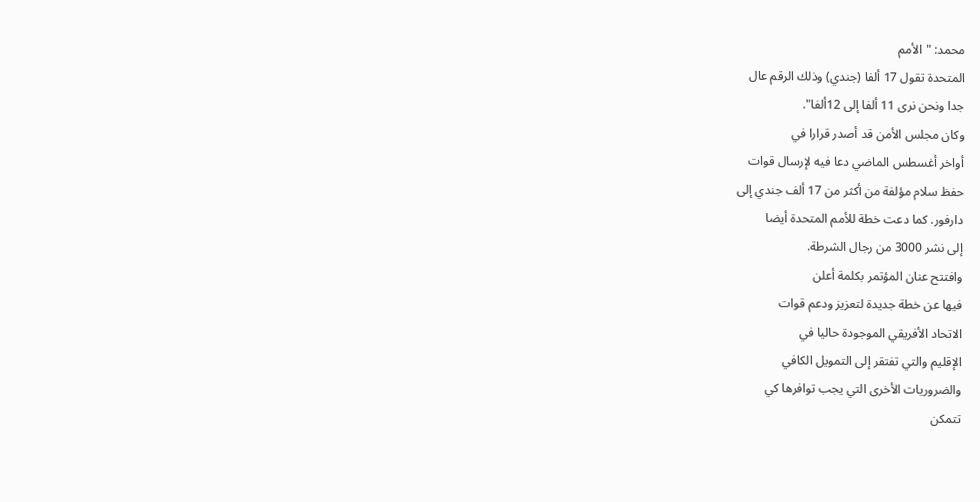محمد: "الأمم
المتحدة تقول 17 ألفا (جندي) وذلك الرقم عال
جدا ونحن نرى 11 ألفا إلى 12ألفا".
وكان مجلس الأمن قد أصدر قرارا في
أواخر أغسطس الماضي دعا فيه لإرسال قوات
حفظ سلام مؤلفة من أكثر من 17 ألف جندي إلى
دارفور. كما دعت خطة للأمم المتحدة أيضا
إلى نشر 3000 من رجال الشرطة.
وافتتح عنان المؤتمر بكلمة أعلن
فيها عن خطة جديدة لتعزيز ودعم قوات
الاتحاد الأفريقي الموجودة حاليا في
الإقليم والتي تفتقر إلى التمويل الكافي
والضروريات الأخرى التي يجب توافرها كي
تتمكن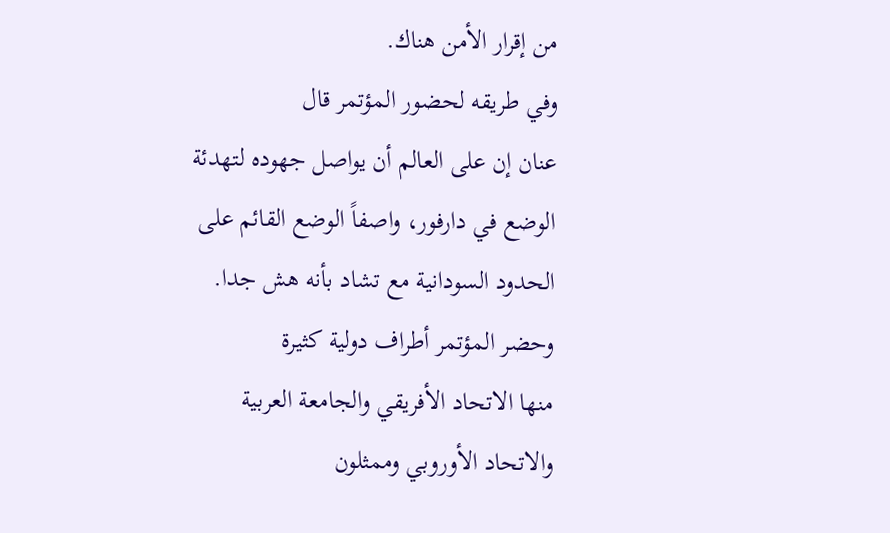من إقرار الأمن هناك.
وفي طريقه لحضور المؤتمر قال
عنان إن على العالم أن يواصل جهوده لتهدئة
الوضع في دارفور، واصفاً الوضع القائم على
الحدود السودانية مع تشاد بأنه هش جدا.
وحضر المؤتمر أطراف دولية كثيرة
منها الاتحاد الأفريقي والجامعة العربية
والاتحاد الأوروبي وممثلون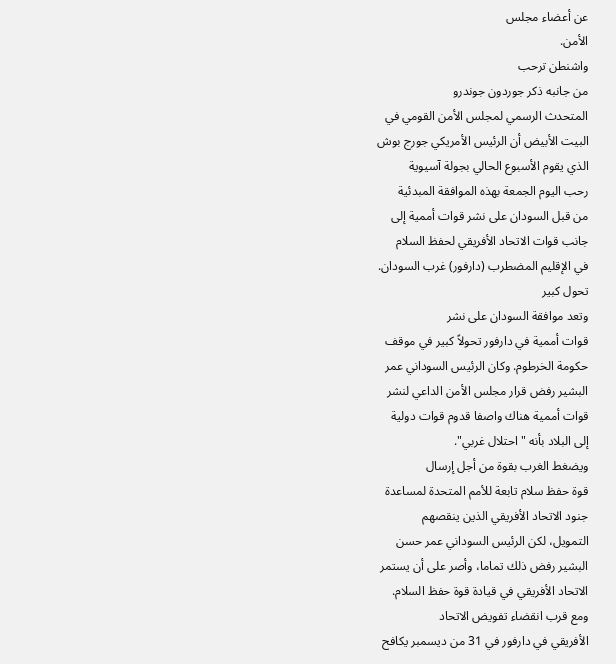عن أعضاء مجلس
الأمن.
واشنطن ترحب
من جانبه ذكر جوردون جوندرو
المتحدث الرسمي لمجلس الأمن القومي في
البيت الأبيض أن الرئيس الأمريكي جورج بوش
الذي يقوم الأسبوع الحالي بجولة آسيوية
رحب اليوم الجمعة بهذه الموافقة المبدئية
من قبل السودان على نشر قوات أممية إلى
جانب قوات الاتحاد الأفريقي لحفظ السلام
في الإقليم المضطرب (دارفور) غرب السودان.
تحول كبير
وتعد موافقة السودان على نشر
قوات أممية في دارفور تحولاً كبير في موقف
حكومة الخرطوم. وكان الرئيس السوداني عمر
البشير رفض قرار مجلس الأمن الداعي لنشر
قوات أممية هناك واصفا قدوم قوات دولية
إلى البلاد بأنه "احتلال غربي".
ويضغط الغرب بقوة من أجل إرسال
قوة حفظ سلام تابعة للأمم المتحدة لمساعدة
جنود الاتحاد الأفريقي الذين ينقصهم
التمويل، لكن الرئيس السوداني عمر حسن
البشير رفض ذلك تماما، وأصر على أن يستمر
الاتحاد الأفريقي في قيادة قوة حفظ السلام.
ومع قرب انقضاء تفويض الاتحاد
الأفريقي في دارفور في 31 من ديسمبر يكافح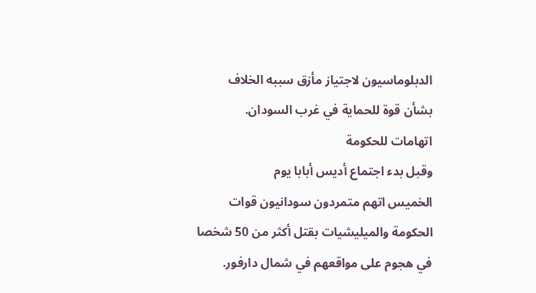الدبلوماسيون لاجتياز مأزق سببه الخلاف
بشأن قوة للحماية في غرب السودان.
اتهامات للحكومة
وقبل بدء اجتماع أديس أبابا يوم
الخميس اتهم متمردون سودانيون قوات
الحكومة والميليشيات بقتل أكثر من 50 شخصا
في هجوم على مواقعهم في شمال دارفور.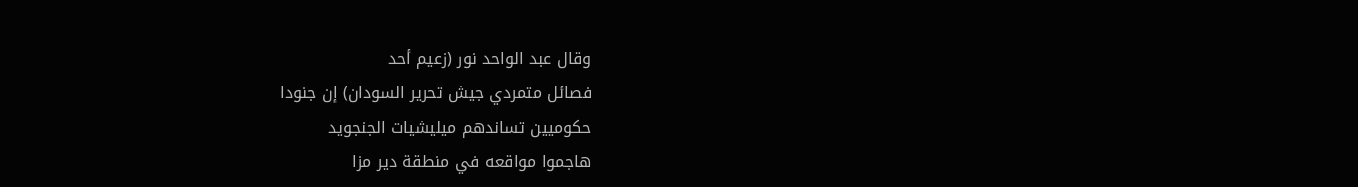وقال عبد الواحد نور (زعيم أحد
فصائل متمردي جيش تحرير السودان) إن جنودا
حكوميين تساندهم ميليشيات الجنجويد
هاجموا مواقعه في منطقة دير مزا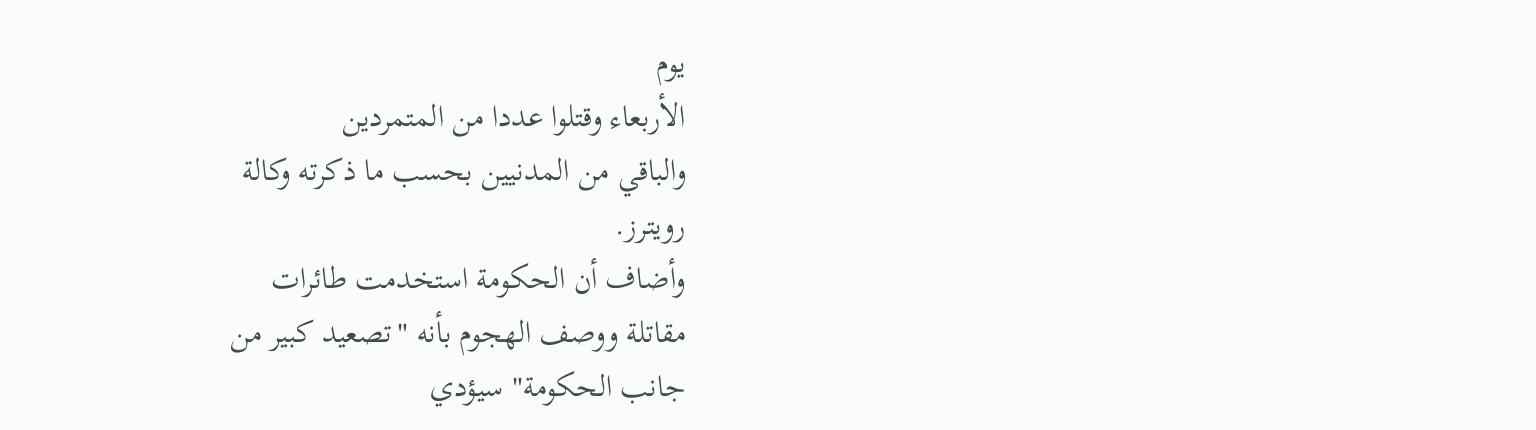يوم
الأربعاء وقتلوا عددا من المتمردين
والباقي من المدنيين بحسب ما ذكرته وكالة
رويترز.
وأضاف أن الحكومة استخدمت طائرات
مقاتلة ووصف الهجوم بأنه "تصعيد كبير من
جانب الحكومة" سيؤدي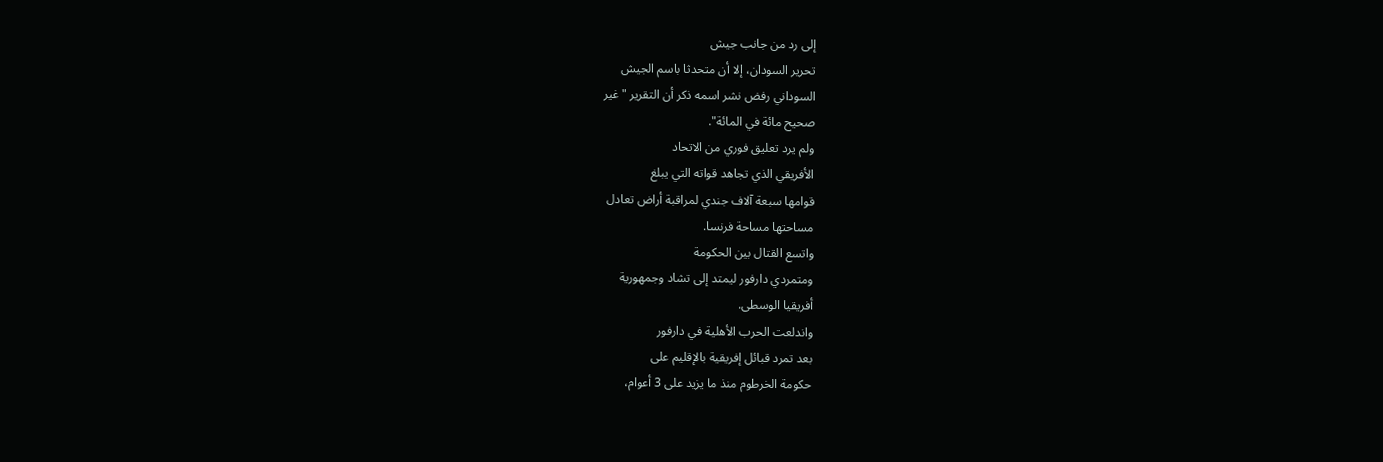إلى رد من جانب جيش
تحرير السودان، إلا أن متحدثا باسم الجيش
السوداني رفض نشر اسمه ذكر أن التقرير "غير
صحيح مائة في المائة".
ولم يرد تعليق فوري من الاتحاد
الأفريقي الذي تجاهد قواته التي يبلغ
قوامها سبعة آلاف جندي لمراقبة أراض تعادل
مساحتها مساحة فرنسا.
واتسع القتال بين الحكومة
ومتمردي دارفور ليمتد إلى تشاد وجمهورية
أفريقيا الوسطى.
واندلعت الحرب الأهلية في دارفور
بعد تمرد قبائل إفريقية بالإقليم على
حكومة الخرطوم منذ ما يزيد على 3 أعوام،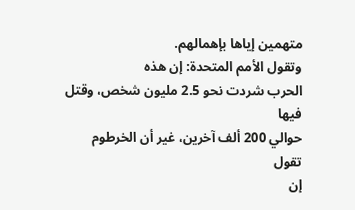متهمين إياها بإهمالهم.
وتقول الأمم المتحدة: إن هذه
الحرب شردت نحو 2.5 مليون شخص، وقتل فيها
حوالي 200 ألف آخرين، غير أن الخرطوم تقول
إن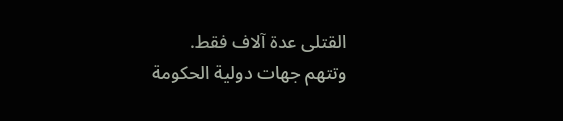القتلى عدة آلاف فقط.
وتتهم جهات دولية الحكومة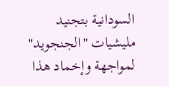السودانية بتجنيد مليشيات "الجنجويد"
لمواجهة وإخماد هذا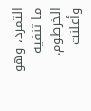التمرد، وهو ما تنفيه
الخرطوم. وأعلنت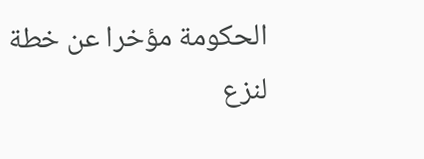الحكومة مؤخرا عن خطة
لنزع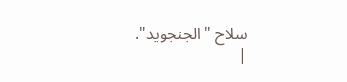سلاح "الجنجويد".
|